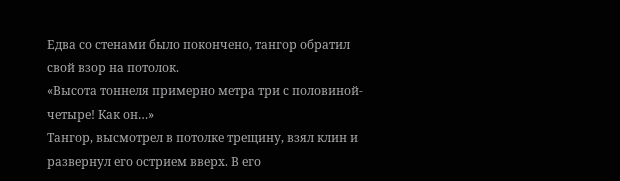Едва со стенами было покончено, тангор обратил свой взор на потолок.
«Высота тоннеля примерно метра три с половиной-четыре! Как он…»
Тангор, высмотрел в потолке трещину, взял клин и развернул его острием вверх. В его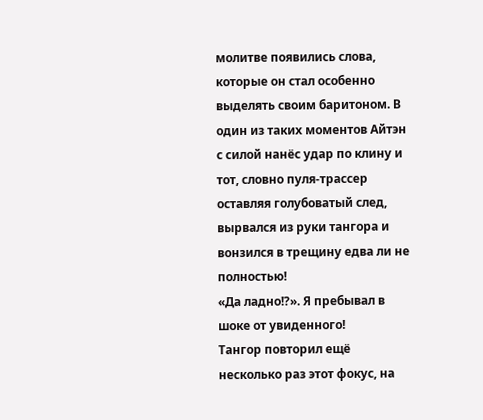молитве появились слова, которые он стал особенно выделять своим баритоном. В один из таких моментов Айтэн с силой нанёс удар по клину и тот, словно пуля-трассер оставляя голубоватый след, вырвался из руки тангора и вонзился в трещину едва ли не полностью!
«Да ладно!?». Я пребывал в шоке от увиденного!
Тангор повторил ещё несколько раз этот фокус, на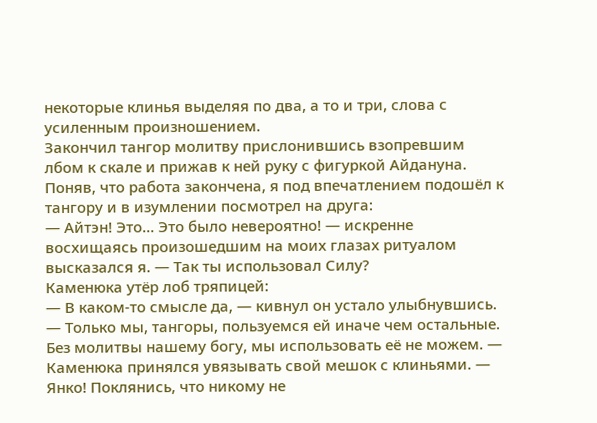некоторые клинья выделяя по два, а то и три, слова с усиленным произношением.
Закончил тангор молитву прислонившись взопревшим лбом к скале и прижав к ней руку с фигуркой Айдануна.
Поняв, что работа закончена, я под впечатлением подошёл к тангору и в изумлении посмотрел на друга:
— Айтэн! Это… Это было невероятно! — искренне восхищаясь произошедшим на моих глазах ритуалом высказался я. — Так ты использовал Силу?
Каменюка утёр лоб тряпицей:
— В каком-то смысле да, — кивнул он устало улыбнувшись. — Только мы, тангоры, пользуемся ей иначе чем остальные. Без молитвы нашему богу, мы использовать её не можем. — Каменюка принялся увязывать свой мешок с клиньями. — Янко! Поклянись, что никому не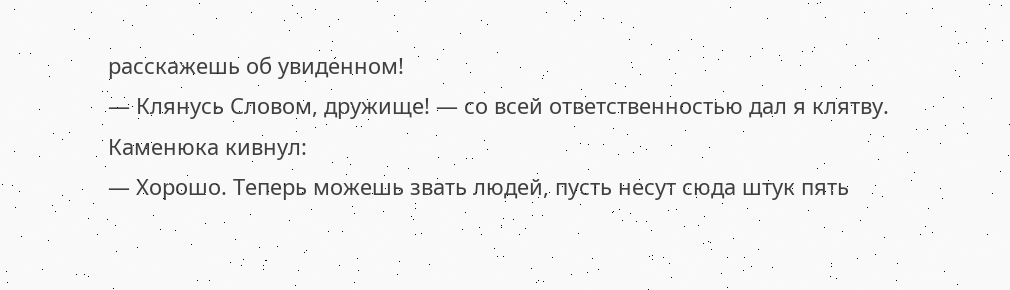расскажешь об увиденном!
— Клянусь Словом, дружище! — со всей ответственностью дал я клятву.
Каменюка кивнул:
— Хорошо. Теперь можешь звать людей, пусть несут сюда штук пять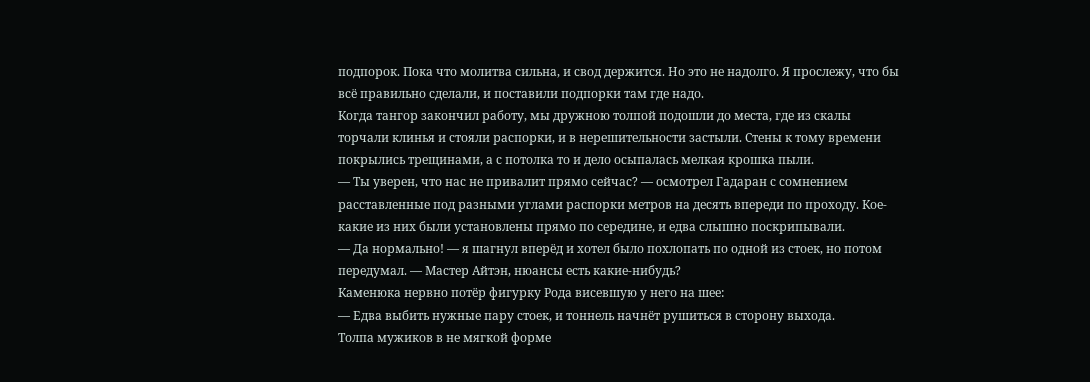подпорок. Пока что молитва сильна, и свод держится. Но это не надолго. Я прослежу, что бы всё правильно сделали, и поставили подпорки там где надо.
Когда тангор закончил работу, мы дружною толпой подошли до места, где из скалы торчали клинья и стояли распорки, и в нерешительности застыли. Стены к тому времени покрылись трещинами, а с потолка то и дело осыпалась мелкая крошка пыли.
— Ты уверен, что нас не привалит прямо сейчас? — осмотрел Гадаран с сомнением расставленные под разными углами распорки метров на десять впереди по проходу. Кое-какие из них были установлены прямо по середине, и едва слышно поскрипывали.
— Да нормально! — я шагнул вперёд и хотел было похлопать по одной из стоек, но потом передумал. — Мастер Айтэн, нюансы есть какие-нибудь?
Каменюка нервно потёр фигурку Рода висевшую у него на шее:
— Едва выбить нужные пару стоек, и тоннель начнёт рушиться в сторону выхода.
Толпа мужиков в не мягкой форме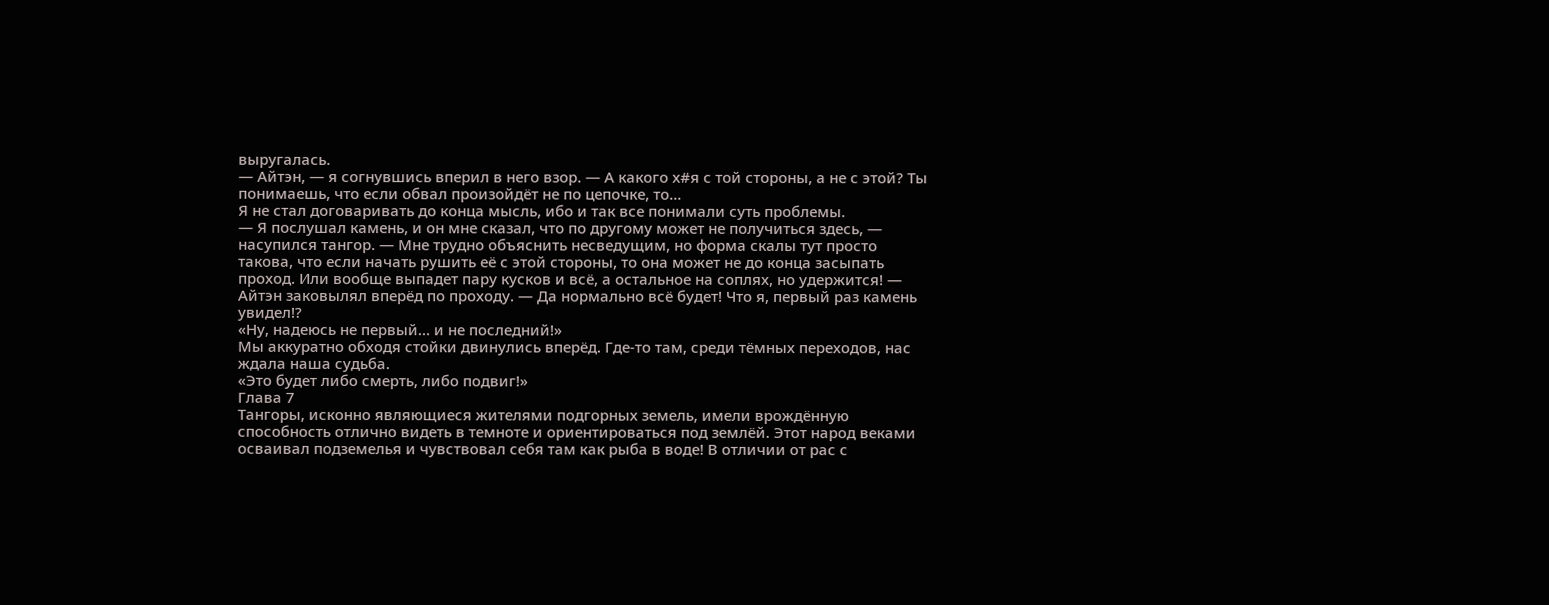выругалась.
— Айтэн, — я согнувшись вперил в него взор. — А какого х#я с той стороны, а не с этой? Ты понимаешь, что если обвал произойдёт не по цепочке, то…
Я не стал договаривать до конца мысль, ибо и так все понимали суть проблемы.
— Я послушал камень, и он мне сказал, что по другому может не получиться здесь, — насупился тангор. — Мне трудно объяснить несведущим, но форма скалы тут просто такова, что если начать рушить её с этой стороны, то она может не до конца засыпать проход. Или вообще выпадет пару кусков и всё, а остальное на соплях, но удержится! — Айтэн заковылял вперёд по проходу. — Да нормально всё будет! Что я, первый раз камень увидел!?
«Ну, надеюсь не первый… и не последний!»
Мы аккуратно обходя стойки двинулись вперёд. Где-то там, среди тёмных переходов, нас ждала наша судьба.
«Это будет либо смерть, либо подвиг!»
Глава 7
Тангоры, исконно являющиеся жителями подгорных земель, имели врождённую способность отлично видеть в темноте и ориентироваться под землёй. Этот народ веками осваивал подземелья и чувствовал себя там как рыба в воде! В отличии от рас с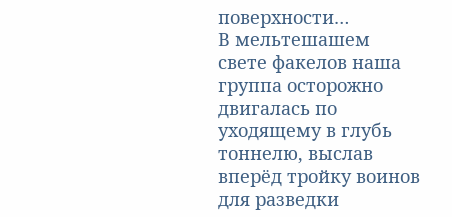поверхности…
В мельтешашем свете факелов наша группа осторожно двигалась по уходящему в глубь тоннелю, выслав вперёд тройку воинов для разведки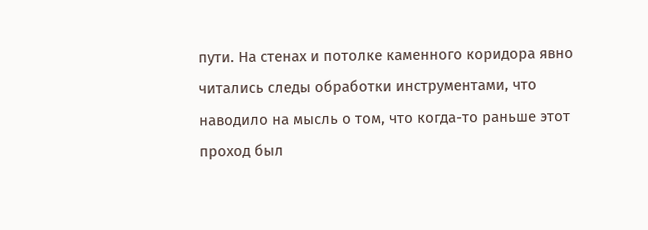пути. На стенах и потолке каменного коридора явно читались следы обработки инструментами, что наводило на мысль о том, что когда-то раньше этот проход был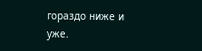гораздо ниже и уже.